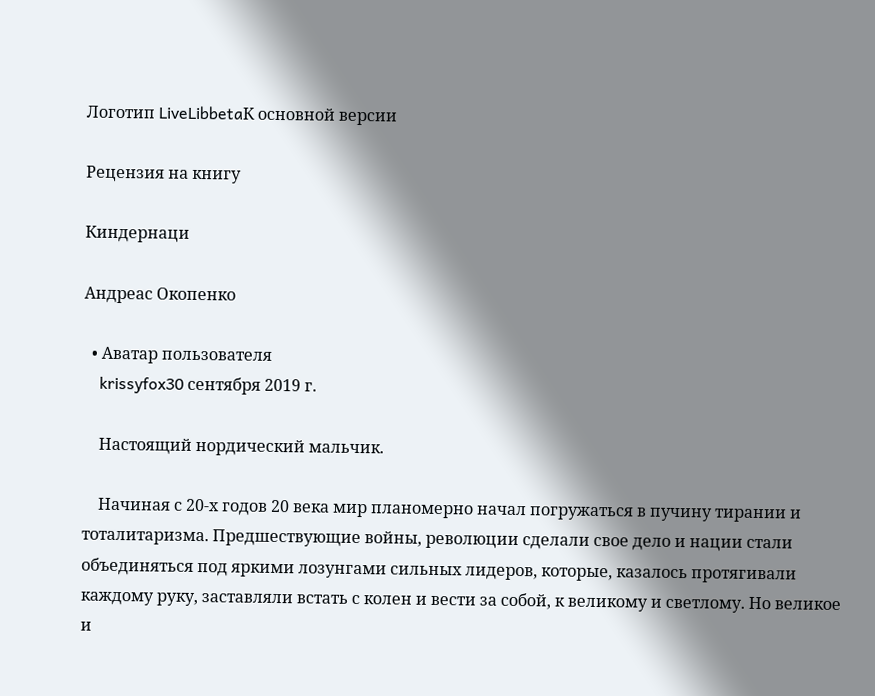Логотип LiveLibbetaК основной версии

Рецензия на книгу

Киндернаци

Андреас Окопенко

  • Аватар пользователя
    krissyfox30 сентября 2019 г.

    Настоящий нордический мальчик.

    Начиная с 20-х годов 20 века мир планомерно начал погружаться в пучину тирании и тоталитаризма. Предшествующие войны, революции сделали свое дело и нации стали объединяться под яркими лозунгами сильных лидеров, которые, казалось протягивали каждому руку, заставляли встать с колен и вести за собой, к великому и светлому. Но великое и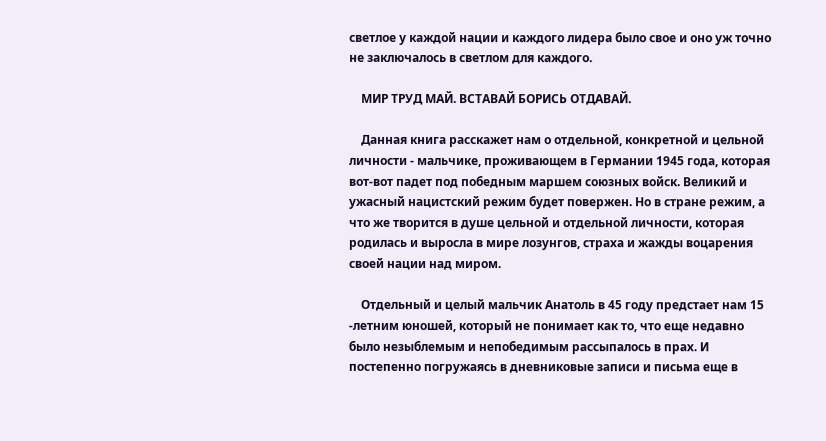светлое у каждой нации и каждого лидера было свое и оно уж точно не заключалось в светлом для каждого.

    МИР ТРУД МАЙ. ВСТАВАЙ БОРИСЬ ОТДАВАЙ.

    Данная книга расскажет нам о отдельной, конкретной и цельной личности - мальчике, проживающем в Германии 1945 года, которая вот-вот падет под победным маршем союзных войск. Великий и ужасный нацистский режим будет повержен. Но в стране режим, а что же творится в душе цельной и отдельной личности, которая родилась и выросла в мире лозунгов, страха и жажды воцарения своей нации над миром.

    Отдельный и целый мальчик Анатоль в 45 году предстает нам 15 -летним юношей, который не понимает как то, что еще недавно было незыблемым и непобедимым рассыпалось в прах. И постепенно погружаясь в дневниковые записи и письма еще в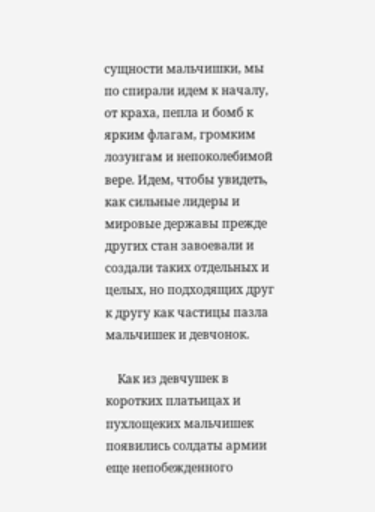сущности мальчишки, мы по спирали идем к началу, от краха, пепла и бомб к ярким флагам, громким лозунгам и непоколебимой вере. Идем, чтобы увидеть, как сильные лидеры и мировые державы прежде других стан завоевали и создали таких отдельных и целых, но подходящих друг к другу как частицы пазла мальчишек и девчонок.

    Как из девчушек в коротких платьицах и пухлощеких мальчишек появились солдаты армии еще непобежденного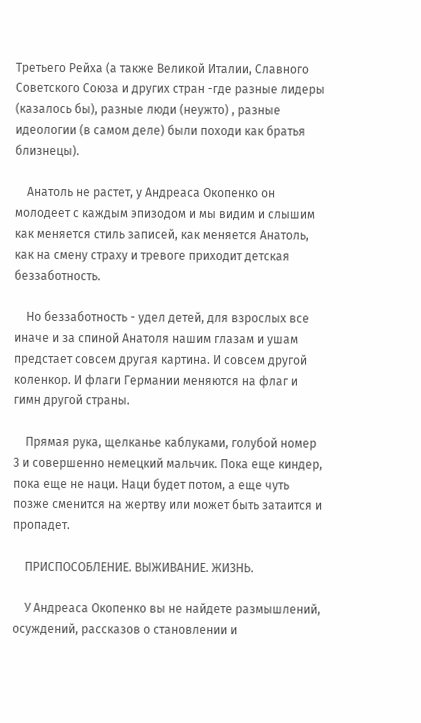Третьего Рейха (а также Великой Италии, Славного Советского Союза и других стран -где разные лидеры (казалось бы), разные люди (неужто) , разные идеологии (в самом деле) были походи как братья близнецы).

    Анатоль не растет, у Андреаса Окопенко он молодеет с каждым эпизодом и мы видим и слышим как меняется стиль записей, как меняется Анатоль, как на смену страху и тревоге приходит детская беззаботность.

    Но беззаботность - удел детей, для взрослых все иначе и за спиной Анатоля нашим глазам и ушам предстает совсем другая картина. И совсем другой коленкор. И флаги Германии меняются на флаг и гимн другой страны.

    Прямая рука, щелканье каблуками, голубой номер 3 и совершенно немецкий мальчик. Пока еще киндер, пока еще не наци. Наци будет потом, а еще чуть позже сменится на жертву или может быть затаится и пропадет.

    ПРИСПОСОБЛЕНИЕ. ВЫЖИВАНИЕ. ЖИЗНЬ.

    У Андреаса Окопенко вы не найдете размышлений, осуждений, рассказов о становлении и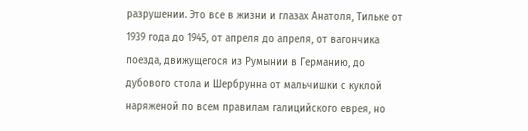разрушении. Это все в жизни и глазах Анатоля, Тильке от 1939 года до 1945, от апреля до апреля, от вагончика поезда, движущегося из Румынии в Германию, до дубового стола и Шербрунна от мальчишки с куклой наряженой по всем правилам галицийского еврея, но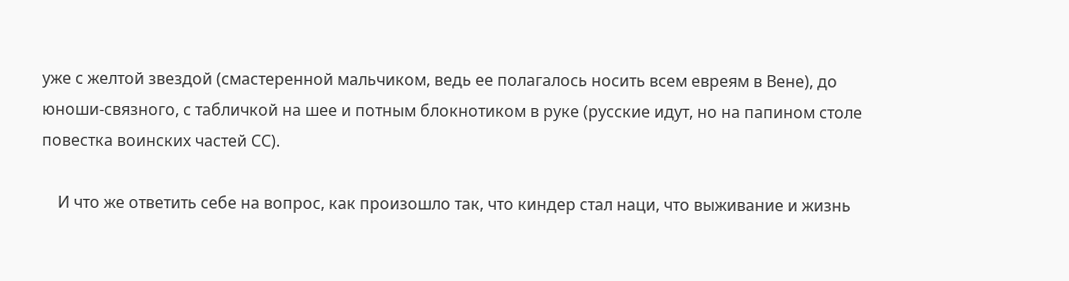уже с желтой звездой (смастеренной мальчиком, ведь ее полагалось носить всем евреям в Вене), до юноши-связного, с табличкой на шее и потным блокнотиком в руке (русские идут, но на папином столе повестка воинских частей СС).

    И что же ответить себе на вопрос, как произошло так, что киндер стал наци, что выживание и жизнь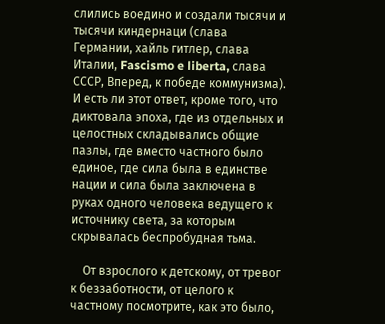слились воедино и создали тысячи и тысячи киндернаци (слава Германии, хайль гитлер, слава Италии, Fascismo e liberta, слава СССР, Вперед, к победе коммунизма). И есть ли этот ответ, кроме того, что диктовала эпоха, где из отдельных и целостных складывались общие пазлы, где вместо частного было единое, где сила была в единстве нации и сила была заключена в руках одного человека ведущего к источнику света, за которым скрывалась беспробудная тьма.

    От взрослого к детскому, от тревог к беззаботности, от целого к частному посмотрите, как это было,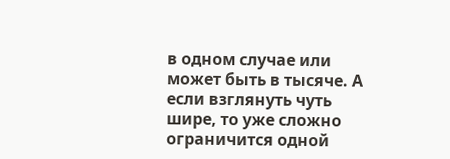в одном случае или может быть в тысяче. А если взглянуть чуть шире, то уже сложно ограничится одной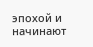эпохой и начинают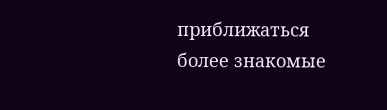приближаться более знакомые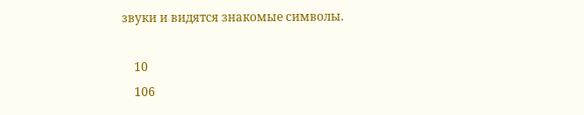звуки и видятся знакомые символы.

    10
    106